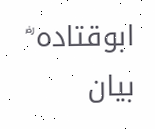ابوقتادہ ؓ بیان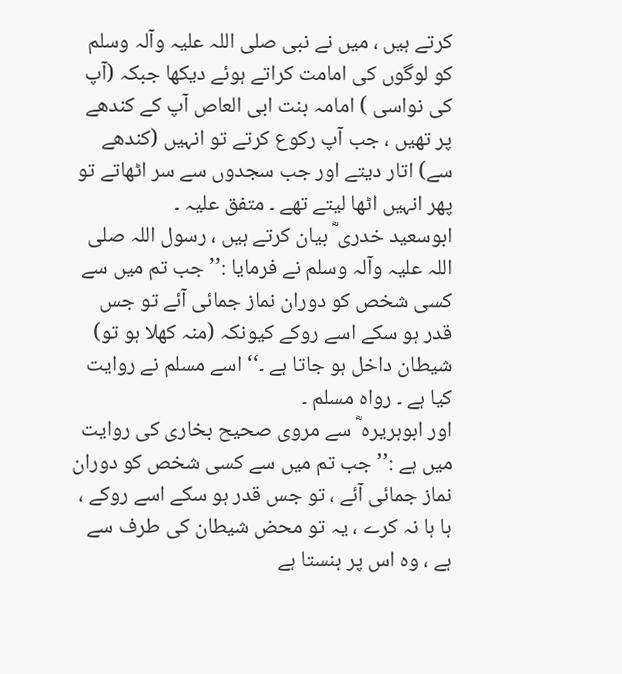کرتے ہیں ، میں نے نبی صلی اللہ علیہ وآلہ وسلم کو لوگوں کی امامت کراتے ہوئے دیکھا جبکہ (آپ کی نواسی ) امامہ بنت ابی العاص آپ کے کندھے پر تھیں ، جب آپ رکوع کرتے تو انہیں (کندھے سے) اتار دیتے اور جب سجدوں سے سر اٹھاتے تو پھر انہیں اٹھا لیتے تھے ۔ متفق علیہ ۔
ابوسعید خدری ؓ بیان کرتے ہیں ، رسول اللہ صلی اللہ علیہ وآلہ وسلم نے فرمایا :’’ جب تم میں سے کسی شخص کو دوران نماز جمائی آئے تو جس قدر ہو سکے اسے روکے کیونکہ (منہ کھلا ہو تو) شیطان داخل ہو جاتا ہے ۔‘‘ اسے مسلم نے روایت کیا ہے ۔ رواہ مسلم ۔
اور ابوہریرہ ؓ سے مروی صحیح بخاری کی روایت میں ہے :’’ جب تم میں سے کسی شخص کو دوران نماز جمائی آئے ، تو جس قدر ہو سکے اسے روکے ، ہا ہا نہ کرے ، یہ تو محض شیطان کی طرف سے ہے ، وہ اس پر ہنستا ہے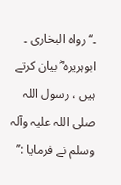۔‘‘ رواہ البخاری ۔
ابوہریرہ ؓ بیان کرتے ہیں ، رسول اللہ صلی اللہ علیہ وآلہ وسلم نے فرمایا :’’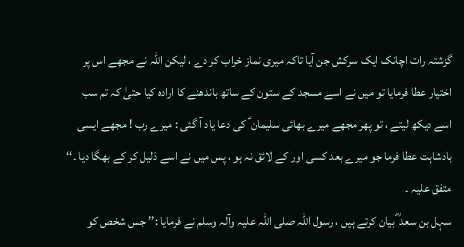گزشتہ رات اچانک ایک سرکش جن آیا تاکہ میری نماز خراب کر دے ، لیکن اللہ نے مجھے اس پر اختیار عطا فرمایا تو میں نے اسے مسجد کے ستون کے ساتھ باندھنے کا ارادہ کیا حتیٰ کہ تم سب اسے دیکھ لیتے ، تو پھر مجھے میرے بھائی سلیمان ؑ کی دعا یاد آ گئی : میرے رب ! مجھے ایسی بادشاہت عطا فرما جو میرے بعد کسی اور کے لائق نہ ہو ، پس میں نے اسے ذلیل کر کے بھگا دیا ۔‘‘ متفق علیہ ۔
سہل بن سعد ؓ بیان کرتے ہیں ، رسول اللہ صلی اللہ علیہ وآلہ وسلم نے فرمایا :’’ جس شخص کو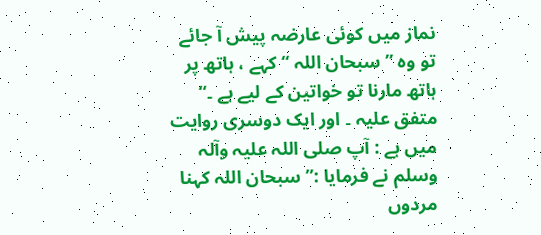نماز میں کوئی عارضہ پیش آ جائے تو وہ ’’ سبحان اللہ ‘‘ کہے ، ہاتھ پر ہاتھ مارنا تو خواتین کے لیے ہے ۔‘‘ متفق علیہ ۔ اور ایک دوسری روایت میں ہے : آپ صلی اللہ علیہ وآلہ وسلم نے فرمایا :’’ سبحان اللہ کہنا مردوں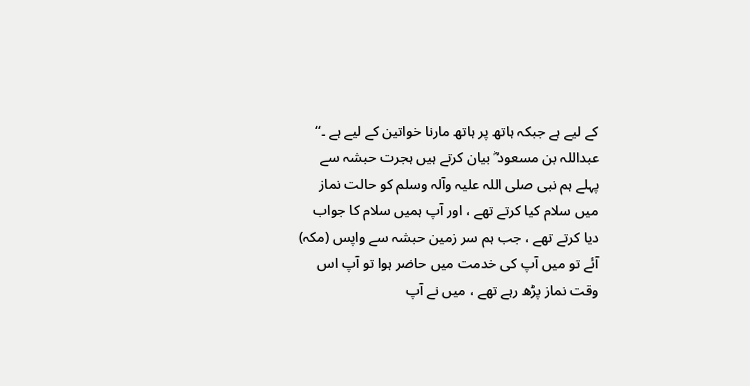کے لیے ہے جبکہ ہاتھ پر ہاتھ مارنا خواتین کے لیے ہے ۔‘‘
عبداللہ بن مسعود ؓ بیان کرتے ہیں ہجرت حبشہ سے پہلے ہم نبی صلی اللہ علیہ وآلہ وسلم کو حالت نماز میں سلام کیا کرتے تھے ، اور آپ ہمیں سلام کا جواب دیا کرتے تھے ، جب ہم سر زمین حبشہ سے واپس (مکہ) آئے تو میں آپ کی خدمت میں حاضر ہوا تو آپ اس وقت نماز پڑھ رہے تھے ، میں نے آپ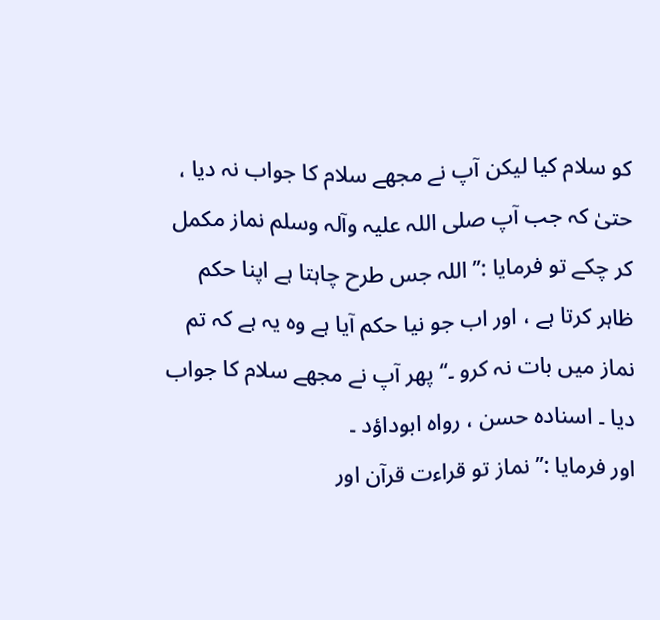کو سلام کیا لیکن آپ نے مجھے سلام کا جواب نہ دیا ، حتیٰ کہ جب آپ صلی اللہ علیہ وآلہ وسلم نماز مکمل کر چکے تو فرمایا :’’ اللہ جس طرح چاہتا ہے اپنا حکم ظاہر کرتا ہے ، اور اب جو نیا حکم آیا ہے وہ یہ ہے کہ تم نماز میں بات نہ کرو ۔‘‘ پھر آپ نے مجھے سلام کا جواب دیا ۔ اسنادہ حسن ، رواہ ابوداؤد ۔
اور فرمایا :’’ نماز تو قراءت قرآن اور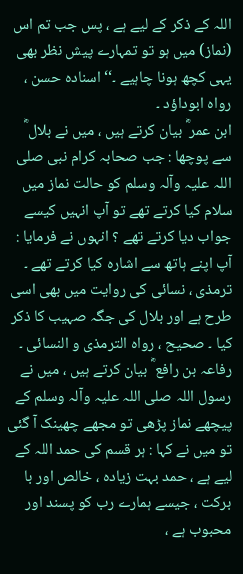اللہ کے ذکر کے لیے ہے ، پس جب تم اس (نماز) میں ہو تو تمہارے پیش نظر بھی یہی کچھ ہونا چاہیے ۔‘‘ اسنادہ حسن ، رواہ ابوداؤد ۔
ابن عمر ؓ بیان کرتے ہیں ، میں نے بلال ؓ سے پوچھا : جب صحابہ کرام نبی صلی اللہ علیہ وآلہ وسلم کو حالت نماز میں سلام کیا کرتے تھے تو آپ انہیں کیسے جواب دیا کرتے تھے ؟ انہوں نے فرمایا : آپ اپنے ہاتھ سے اشارہ کیا کرتے تھے ۔ ترمذی ، نسائی کی روایت میں بھی اسی طرح ہے اور بلال کی جگہ صہیب کا ذکر کیا ۔ صحیح ، رواہ الترمذی و النسائی ۔
رفاعہ بن رافع ؓ بیان کرتے ہیں ، میں نے رسول اللہ صلی اللہ علیہ وآلہ وسلم کے پیچھے نماز پڑھی تو مجھے چھینک آ گئی تو میں نے کہا : ہر قسم کی حمد اللہ کے لیے ہے ، حمد بہت زیادہ ، خالص اور با برکت ، جیسے ہمارے رب کو پسند اور محبوب ہے ،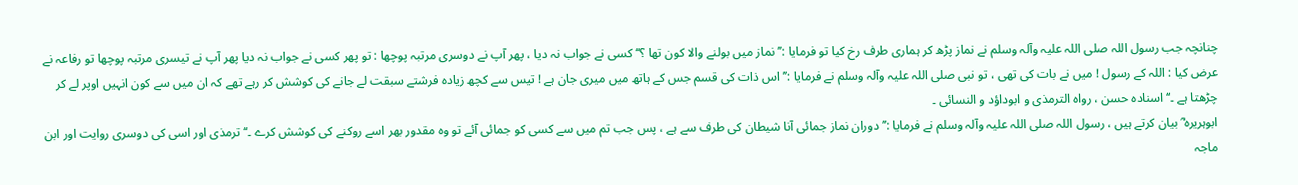چنانچہ جب رسول اللہ صلی اللہ علیہ وآلہ وسلم نے نماز پڑھ کر ہماری طرف رخ کیا تو فرمایا :’’ نماز میں بولنے والا کون تھا ؟‘‘ کسی نے جواب نہ دیا ، پھر آپ نے دوسری مرتبہ پوچھا : تو پھر کسی نے جواب نہ دیا پھر آپ نے تیسری مرتبہ پوچھا تو رفاعہ نے عرض کیا : اللہ کے رسول ! میں نے بات کی تھی ، تو نبی صلی اللہ علیہ وآلہ وسلم نے فرمایا :’’ اس ذات کی قسم جس کے ہاتھ میں میری جان ہے ! تیس سے کچھ زیادہ فرشتے سبقت لے جانے کی کوشش کر رہے تھے کہ ان میں سے کون انہیں اوپر لے کر چڑھتا ہے ۔‘‘ اسنادہ حسن ، رواہ الترمذی و ابوداؤد و النسائی ۔
ابوہریرہ ؓ بیان کرتے ہیں ، رسول اللہ صلی اللہ علیہ وآلہ وسلم نے فرمایا :’’ دوران نماز جمائی آنا شیطان کی طرف سے ہے ، پس جب تم میں سے کسی کو جمائی آئے تو وہ مقدور بھر اسے روکنے کی کوشش کرے ۔‘‘ ترمذی اور اسی کی دوسری روایت اور ابن ماجہ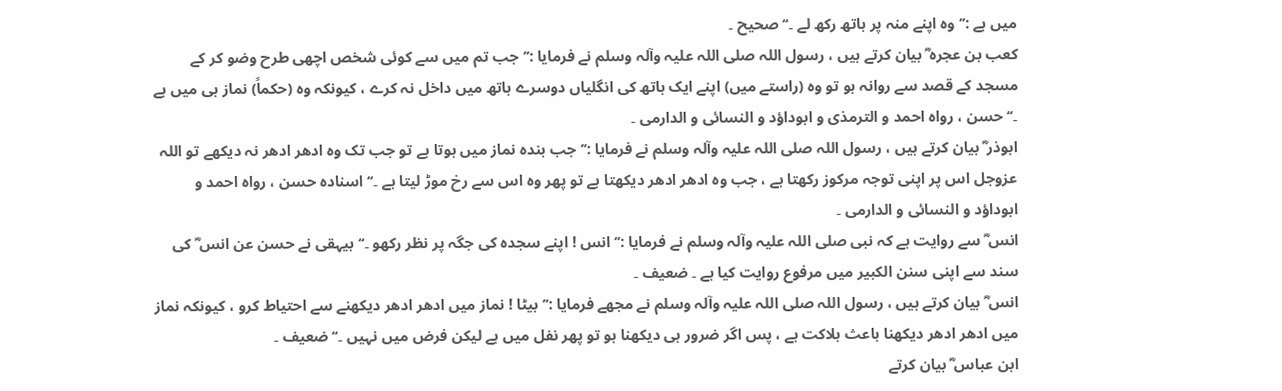میں ہے :’’ وہ اپنے منہ پر ہاتھ رکھ لے ۔‘‘ صحیح ۔
کعب بن عجرہ ؓ بیان کرتے ہیں ، رسول اللہ صلی اللہ علیہ وآلہ وسلم نے فرمایا :’’ جب تم میں سے کوئی شخص اچھی طرح وضو کر کے مسجد کے قصد سے روانہ ہو تو وہ (راستے میں) اپنے ایک ہاتھ کی انگلیاں دوسرے ہاتھ میں داخل نہ کرے ، کیونکہ وہ (حکماً) نماز ہی میں ہے ۔‘‘ حسن ، رواہ احمد و الترمذی و ابوداؤد و النسائی و الدارمی ۔
ابوذر ؓ بیان کرتے ہیں ، رسول اللہ صلی اللہ علیہ وآلہ وسلم نے فرمایا :’’ جب بندہ نماز میں ہوتا ہے تو جب تک وہ ادھر ادھر نہ دیکھے تو اللہ عزوجل اس پر اپنی توجہ مرکوز رکھتا ہے ، جب وہ ادھر ادھر دیکھتا ہے تو پھر وہ اس سے رخ موڑ لیتا ہے ۔‘‘ اسنادہ حسن ، رواہ احمد و ابوداؤد و النسائی و الدارمی ۔
انس ؓ سے روایت ہے کہ نبی صلی اللہ علیہ وآلہ وسلم نے فرمایا :’’ انس ! اپنے سجدہ کی جگہ پر نظر رکھو ۔‘‘ بیہقی نے حسن عن انس ؓ کی سند سے اپنی سنن الکبیر میں مرفوع روایت کیا ہے ۔ ضعیف ۔
انس ؓ بیان کرتے ہیں ، رسول اللہ صلی اللہ علیہ وآلہ وسلم نے مجھے فرمایا :’’ بیٹا ! نماز میں ادھر ادھر دیکھنے سے احتیاط کرو ، کیونکہ نماز میں ادھر ادھر دیکھنا باعث ہلاکت ہے ، پس اگر ضرور ہی دیکھنا ہو تو پھر نفل میں ہے لیکن فرض میں نہیں ۔‘‘ ضعیف ۔
ابن عباس ؓ بیان کرتے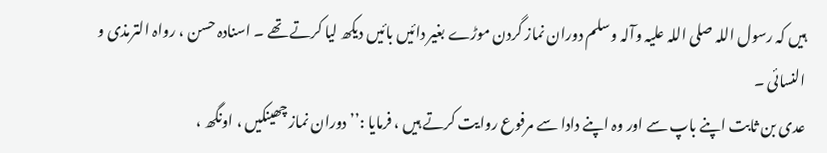ہیں کہ رسول اللہ صلی اللہ علیہ وآلہ وسلم دوران نماز گردن موڑے بغیر دائیں بائیں دیکھ لیا کرتے تھے ۔ اسنادہ حسن ، رواہ الترمذی و النسائی ۔
عدی بن ثابت اپنے باپ سے اور وہ اپنے دادا سے مرفوع روایت کرتے ہیں ، فرمایا :’’ دوران نماز چھینکیں ، اونگھ ،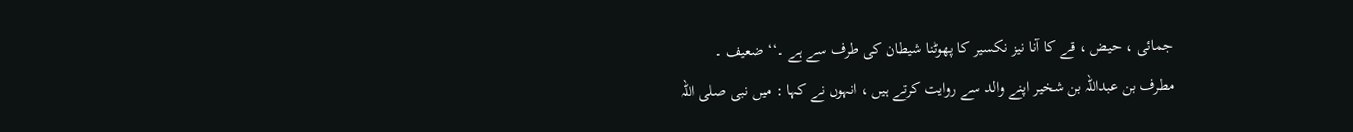جمائی ، حیض ، قے کا آنا نیز نکسیر کا پھوٹنا شیطان کی طرف سے ہے ۔‘‘ ضعیف ۔
مطرف بن عبداللہ بن شخیر اپنے والد سے روایت کرتے ہیں ، انہوں نے کہا : میں نبی صلی اللہ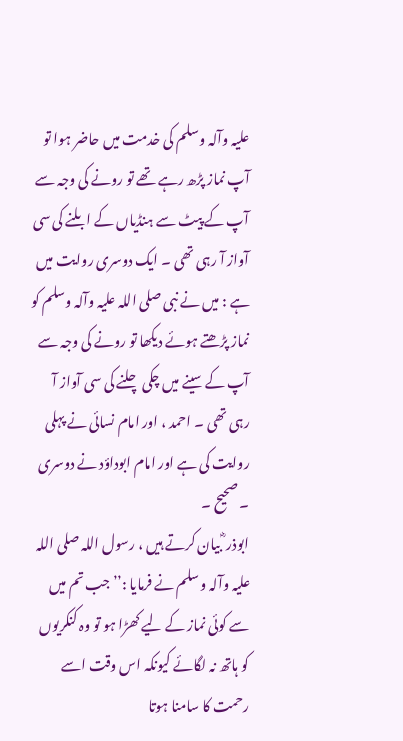علیہ وآلہ وسلم کی خدمت میں حاضر ہوا تو آپ نماز پڑھ رہے تھے تو رونے کی وجہ سے آپ کے پیٹ سے ہنڈیاں کے ابلنے کی سی آواز آ رہی تھی ۔ ایک دوسری روایت میں ہے : میں نے نبی صلی اللہ علیہ وآلہ وسلم کو نماز پڑھتے ہوئے دیکھا تو رونے کی وجہ سے آپ کے سینے میں چکی چلنے کی سی آواز آ رہی تھی ۔ احمد ، اور امام نسائی نے پہلی روایت کی ہے اور امام ابوداؤد نے دوسری ۔ صحیح ۔
ابوذر ؓ بیان کرتے ہیں ، رسول اللہ صلی اللہ علیہ وآلہ وسلم نے فرمایا :’’ جب تم میں سے کوئی نماز کے لیے کھڑا ہو تو وہ کنکریوں کو ہاتھ نہ لگائے کیونکہ اس وقت اسے رحمت کا سامنا ہوتا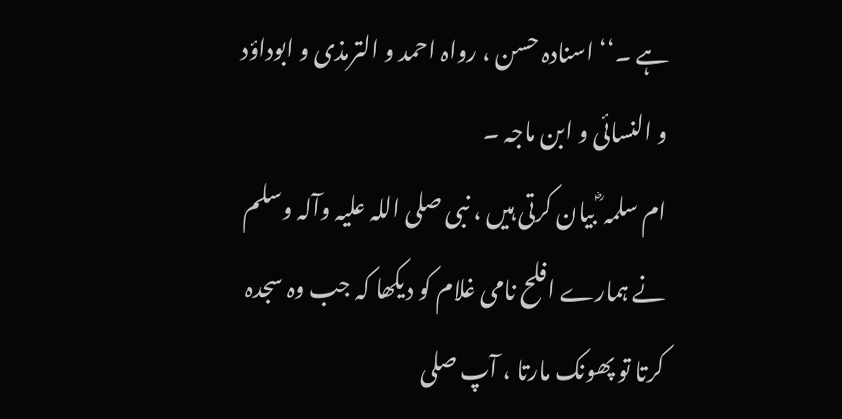ہے ۔‘‘ اسنادہ حسن ، رواہ احمد و الترمذی و ابوداؤد و النسائی و ابن ماجہ ۔
ام سلمہ ؓ بیان کرتی ہیں ، نبی صلی اللہ علیہ وآلہ وسلم نے ہمارے افلح نامی غلام کو دیکھا کہ جب وہ سجدہ کرتا تو پھونک مارتا ، آپ صلی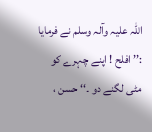اللہ علیہ وآلہ وسلم نے فرمایا :’’ افلح ! اپنے چہرے کو مٹی لگنے دو ۔‘‘ حسن ،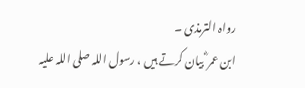رواہ الترمذی ۔
ابن عمر ؓ بیان کرتے ہیں ، رسول اللہ صلی اللہ علیہ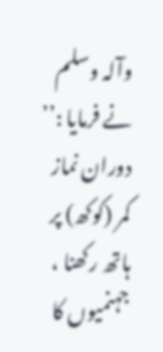وآلہ وسلم نے فرمایا :’’ دوران نماز کمر (کوکھ) پر ہاتھ رکھنا ، جہنمیوں کا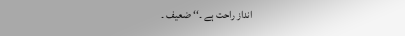انداز راحت ہے ۔‘‘ ضعیف ۔